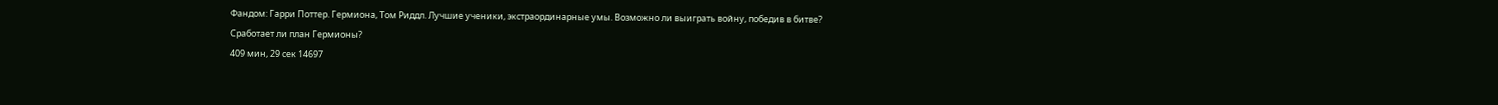Фандом: Гарри Поттер. Гермиона, Том Риддл. Лучшие ученики, экстраординарные умы. Возможно ли выиграть войну, победив в битве? Сработает ли план Гермионы?
409 мин, 29 сек 14697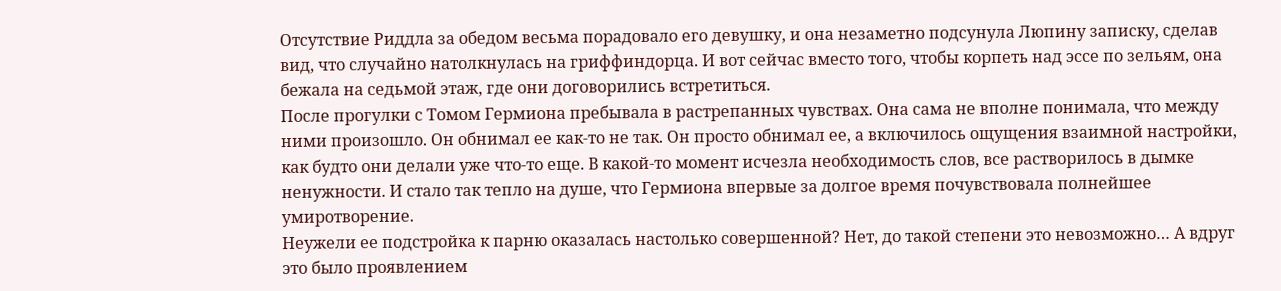Отсутствие Риддла за обедом весьма порадовало его девушку, и она незаметно подсунула Люпину записку, сделав вид, что случайно натолкнулась на гриффиндорца. И вот сейчас вместо того, чтобы корпеть над эссе по зельям, она бежала на седьмой этаж, где они договорились встретиться.
После прогулки с Томом Гермиона пребывала в растрепанных чувствах. Она сама не вполне понимала, что между ними произошло. Он обнимал ее как-то не так. Он просто обнимал ее, а включилось ощущения взаимной настройки, как будто они делали уже что-то еще. В какой-то момент исчезла необходимость слов, все растворилось в дымке ненужности. И стало так тепло на душе, что Гермиона впервые за долгое время почувствовала полнейшее умиротворение.
Неужели ее подстройка к парню оказалась настолько совершенной? Нет, до такой степени это невозможно… А вдруг это было проявлением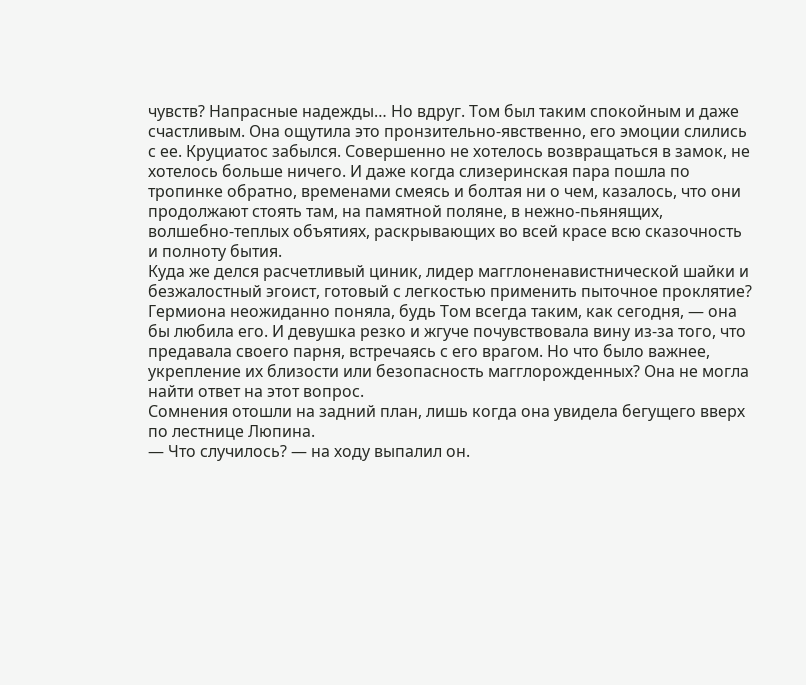чувств? Напрасные надежды… Но вдруг. Том был таким спокойным и даже счастливым. Она ощутила это пронзительно-явственно, его эмоции слились с ее. Круциатос забылся. Совершенно не хотелось возвращаться в замок, не хотелось больше ничего. И даже когда слизеринская пара пошла по тропинке обратно, временами смеясь и болтая ни о чем, казалось, что они продолжают стоять там, на памятной поляне, в нежно-пьянящих, волшебно-теплых объятиях, раскрывающих во всей красе всю сказочность и полноту бытия.
Куда же делся расчетливый циник, лидер магглоненавистнической шайки и безжалостный эгоист, готовый с легкостью применить пыточное проклятие? Гермиона неожиданно поняла, будь Том всегда таким, как сегодня, — она бы любила его. И девушка резко и жгуче почувствовала вину из-за того, что предавала своего парня, встречаясь с его врагом. Но что было важнее, укрепление их близости или безопасность магглорожденных? Она не могла найти ответ на этот вопрос.
Сомнения отошли на задний план, лишь когда она увидела бегущего вверх по лестнице Люпина.
— Что случилось? — на ходу выпалил он.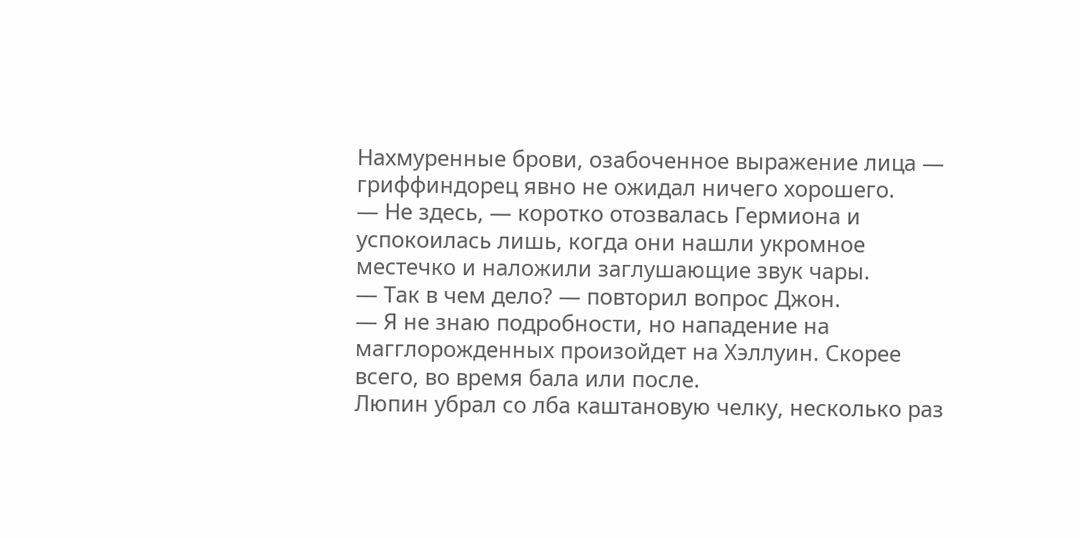Нахмуренные брови, озабоченное выражение лица — гриффиндорец явно не ожидал ничего хорошего.
— Не здесь, — коротко отозвалась Гермиона и успокоилась лишь, когда они нашли укромное местечко и наложили заглушающие звук чары.
— Так в чем дело? — повторил вопрос Джон.
— Я не знаю подробности, но нападение на магглорожденных произойдет на Хэллуин. Скорее всего, во время бала или после.
Люпин убрал со лба каштановую челку, несколько раз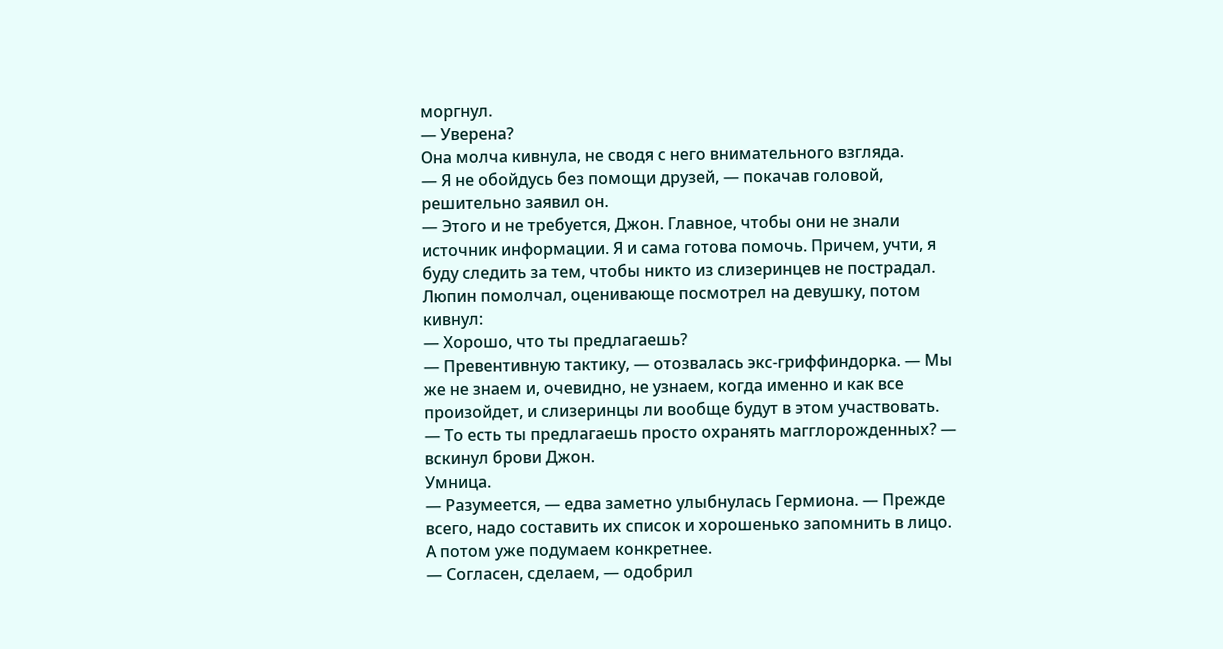моргнул.
— Уверена?
Она молча кивнула, не сводя с него внимательного взгляда.
— Я не обойдусь без помощи друзей, — покачав головой, решительно заявил он.
— Этого и не требуется, Джон. Главное, чтобы они не знали источник информации. Я и сама готова помочь. Причем, учти, я буду следить за тем, чтобы никто из слизеринцев не пострадал.
Люпин помолчал, оценивающе посмотрел на девушку, потом кивнул:
— Хорошо, что ты предлагаешь?
— Превентивную тактику, — отозвалась экс-гриффиндорка. — Мы же не знаем и, очевидно, не узнаем, когда именно и как все произойдет, и слизеринцы ли вообще будут в этом участвовать.
— То есть ты предлагаешь просто охранять магглорожденных? — вскинул брови Джон.
Умница.
— Разумеется, — едва заметно улыбнулась Гермиона. — Прежде всего, надо составить их список и хорошенько запомнить в лицо. А потом уже подумаем конкретнее.
— Согласен, сделаем, — одобрил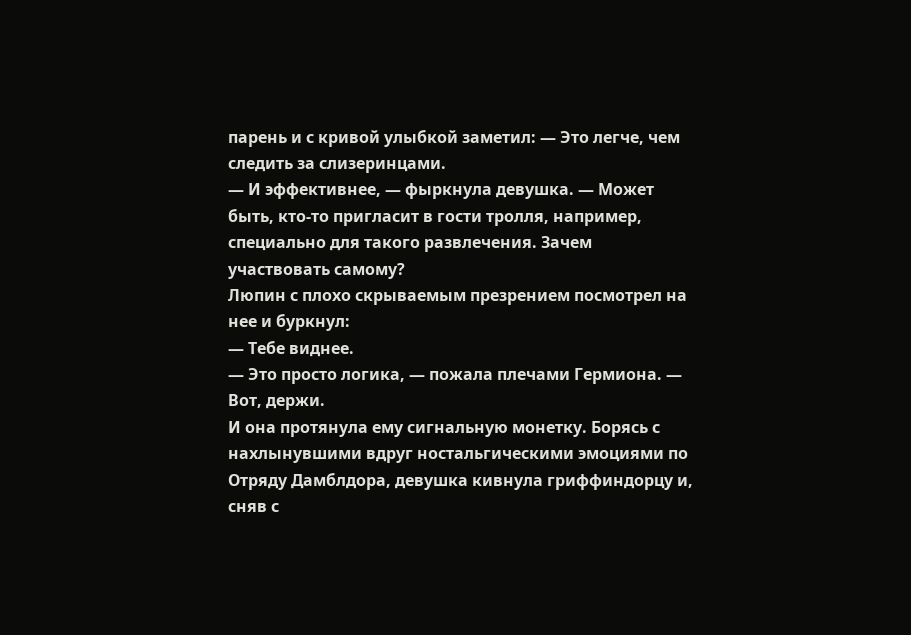парень и с кривой улыбкой заметил: — Это легче, чем следить за слизеринцами.
— И эффективнее, — фыркнула девушка. — Может быть, кто-то пригласит в гости тролля, например, специально для такого развлечения. Зачем участвовать самому?
Люпин с плохо скрываемым презрением посмотрел на нее и буркнул:
— Тебе виднее.
— Это просто логика, — пожала плечами Гермиона. — Вот, держи.
И она протянула ему сигнальную монетку. Борясь с нахлынувшими вдруг ностальгическими эмоциями по Отряду Дамблдора, девушка кивнула гриффиндорцу и, сняв с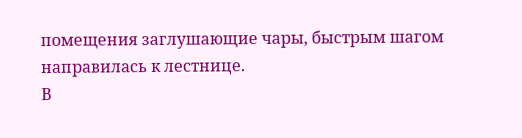помещения заглушающие чары, быстрым шагом направилась к лестнице.
В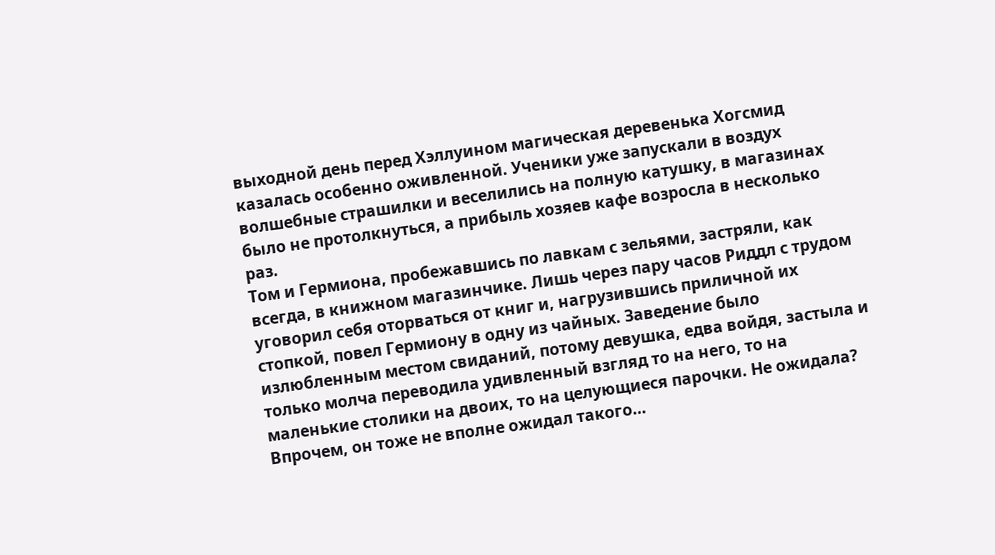выходной день перед Хэллуином магическая деревенька Хогсмид казалась особенно оживленной. Ученики уже запускали в воздух волшебные страшилки и веселились на полную катушку, в магазинах было не протолкнуться, а прибыль хозяев кафе возросла в несколько раз.
Том и Гермиона, пробежавшись по лавкам с зельями, застряли, как всегда, в книжном магазинчике. Лишь через пару часов Риддл с трудом уговорил себя оторваться от книг и, нагрузившись приличной их стопкой, повел Гермиону в одну из чайных. Заведение было излюбленным местом свиданий, потому девушка, едва войдя, застыла и только молча переводила удивленный взгляд то на него, то на маленькие столики на двоих, то на целующиеся парочки. Не ожидала? Впрочем, он тоже не вполне ожидал такого…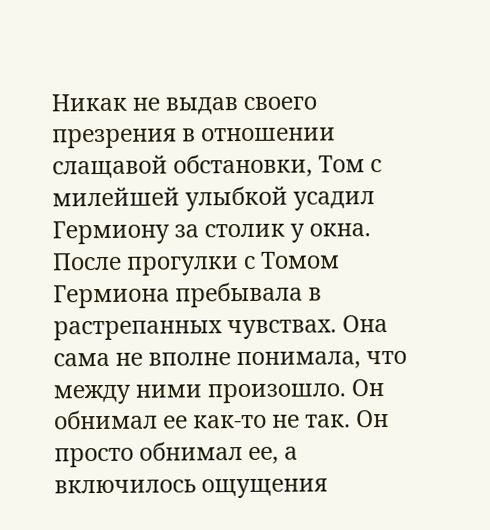Никак не выдав своего презрения в отношении слащавой обстановки, Том с милейшей улыбкой усадил Гермиону за столик у окна.
После прогулки с Томом Гермиона пребывала в растрепанных чувствах. Она сама не вполне понимала, что между ними произошло. Он обнимал ее как-то не так. Он просто обнимал ее, а включилось ощущения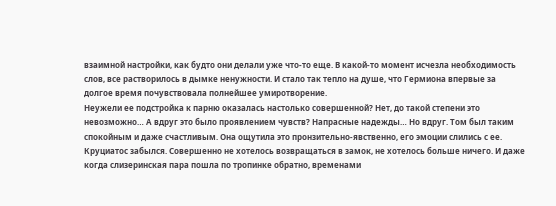взаимной настройки, как будто они делали уже что-то еще. В какой-то момент исчезла необходимость слов, все растворилось в дымке ненужности. И стало так тепло на душе, что Гермиона впервые за долгое время почувствовала полнейшее умиротворение.
Неужели ее подстройка к парню оказалась настолько совершенной? Нет, до такой степени это невозможно… А вдруг это было проявлением чувств? Напрасные надежды… Но вдруг. Том был таким спокойным и даже счастливым. Она ощутила это пронзительно-явственно, его эмоции слились с ее. Круциатос забылся. Совершенно не хотелось возвращаться в замок, не хотелось больше ничего. И даже когда слизеринская пара пошла по тропинке обратно, временами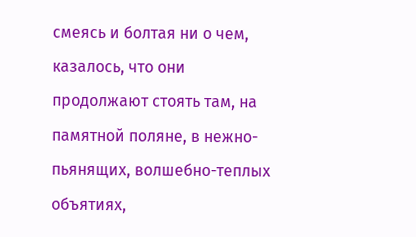смеясь и болтая ни о чем, казалось, что они продолжают стоять там, на памятной поляне, в нежно-пьянящих, волшебно-теплых объятиях,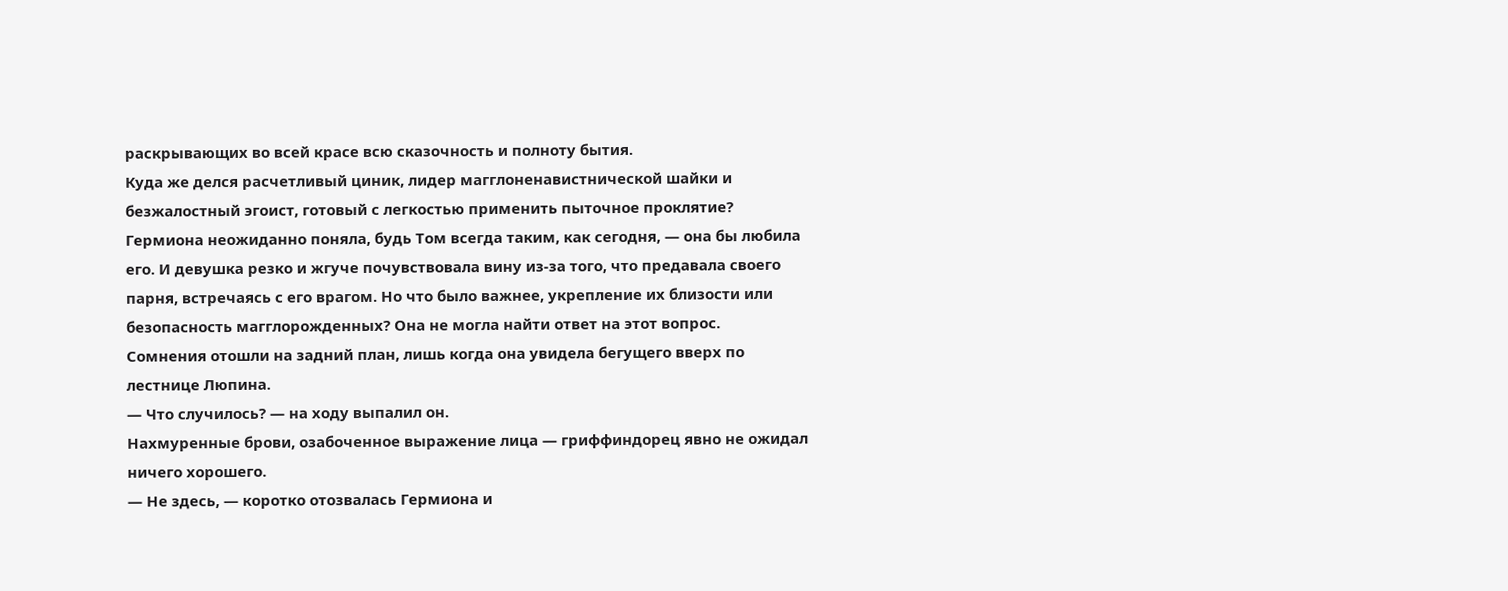раскрывающих во всей красе всю сказочность и полноту бытия.
Куда же делся расчетливый циник, лидер магглоненавистнической шайки и безжалостный эгоист, готовый с легкостью применить пыточное проклятие? Гермиона неожиданно поняла, будь Том всегда таким, как сегодня, — она бы любила его. И девушка резко и жгуче почувствовала вину из-за того, что предавала своего парня, встречаясь с его врагом. Но что было важнее, укрепление их близости или безопасность магглорожденных? Она не могла найти ответ на этот вопрос.
Сомнения отошли на задний план, лишь когда она увидела бегущего вверх по лестнице Люпина.
— Что случилось? — на ходу выпалил он.
Нахмуренные брови, озабоченное выражение лица — гриффиндорец явно не ожидал ничего хорошего.
— Не здесь, — коротко отозвалась Гермиона и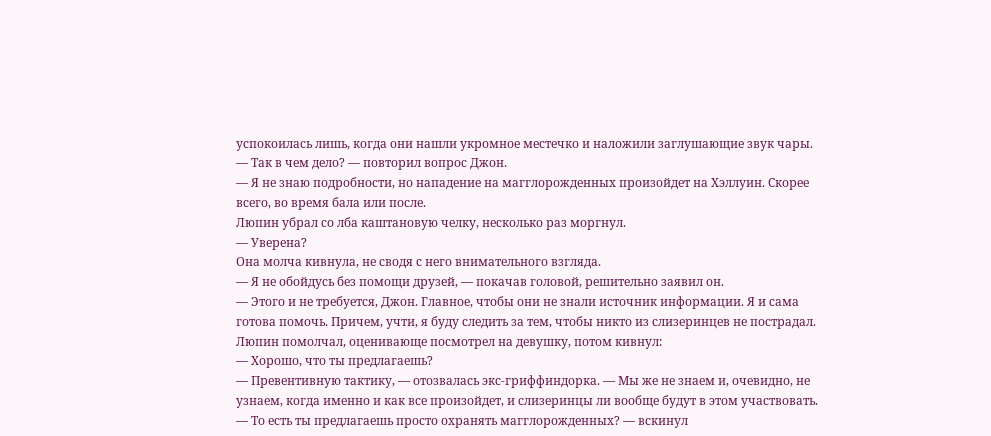успокоилась лишь, когда они нашли укромное местечко и наложили заглушающие звук чары.
— Так в чем дело? — повторил вопрос Джон.
— Я не знаю подробности, но нападение на магглорожденных произойдет на Хэллуин. Скорее всего, во время бала или после.
Люпин убрал со лба каштановую челку, несколько раз моргнул.
— Уверена?
Она молча кивнула, не сводя с него внимательного взгляда.
— Я не обойдусь без помощи друзей, — покачав головой, решительно заявил он.
— Этого и не требуется, Джон. Главное, чтобы они не знали источник информации. Я и сама готова помочь. Причем, учти, я буду следить за тем, чтобы никто из слизеринцев не пострадал.
Люпин помолчал, оценивающе посмотрел на девушку, потом кивнул:
— Хорошо, что ты предлагаешь?
— Превентивную тактику, — отозвалась экс-гриффиндорка. — Мы же не знаем и, очевидно, не узнаем, когда именно и как все произойдет, и слизеринцы ли вообще будут в этом участвовать.
— То есть ты предлагаешь просто охранять магглорожденных? — вскинул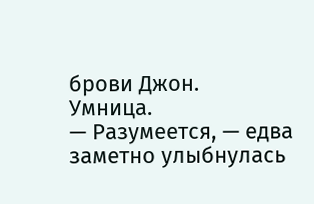брови Джон.
Умница.
— Разумеется, — едва заметно улыбнулась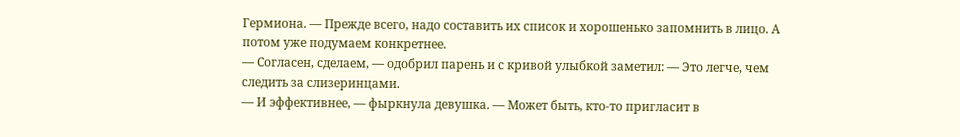Гермиона. — Прежде всего, надо составить их список и хорошенько запомнить в лицо. А потом уже подумаем конкретнее.
— Согласен, сделаем, — одобрил парень и с кривой улыбкой заметил: — Это легче, чем следить за слизеринцами.
— И эффективнее, — фыркнула девушка. — Может быть, кто-то пригласит в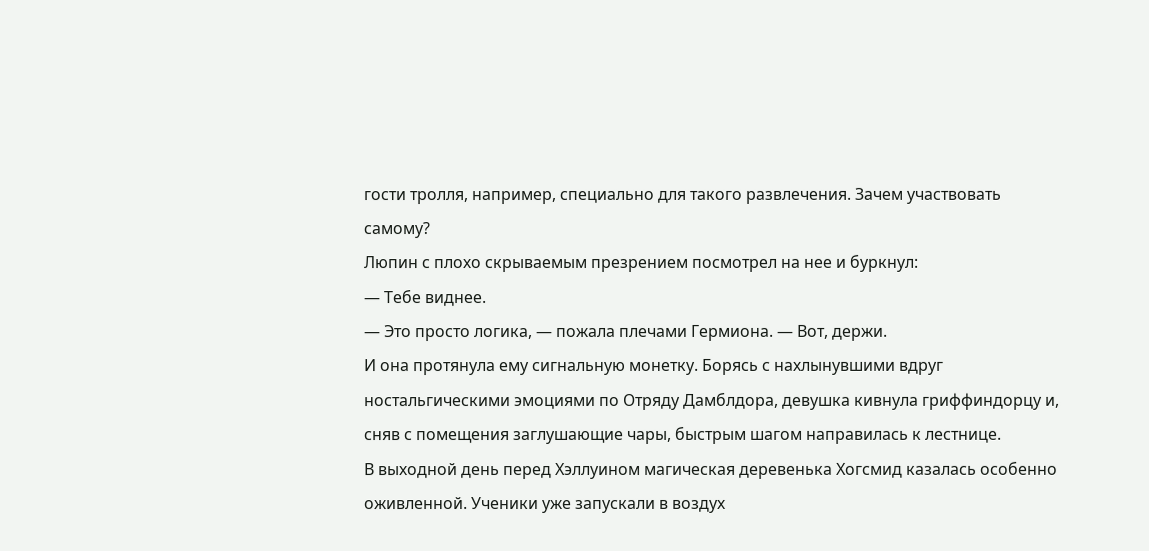гости тролля, например, специально для такого развлечения. Зачем участвовать самому?
Люпин с плохо скрываемым презрением посмотрел на нее и буркнул:
— Тебе виднее.
— Это просто логика, — пожала плечами Гермиона. — Вот, держи.
И она протянула ему сигнальную монетку. Борясь с нахлынувшими вдруг ностальгическими эмоциями по Отряду Дамблдора, девушка кивнула гриффиндорцу и, сняв с помещения заглушающие чары, быстрым шагом направилась к лестнице.
В выходной день перед Хэллуином магическая деревенька Хогсмид казалась особенно оживленной. Ученики уже запускали в воздух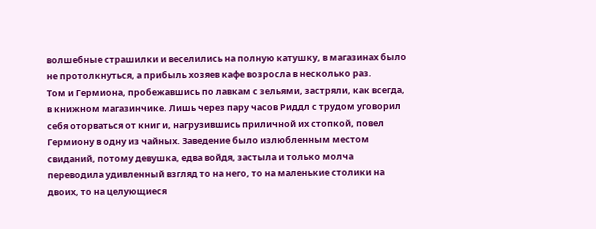волшебные страшилки и веселились на полную катушку, в магазинах было не протолкнуться, а прибыль хозяев кафе возросла в несколько раз.
Том и Гермиона, пробежавшись по лавкам с зельями, застряли, как всегда, в книжном магазинчике. Лишь через пару часов Риддл с трудом уговорил себя оторваться от книг и, нагрузившись приличной их стопкой, повел Гермиону в одну из чайных. Заведение было излюбленным местом свиданий, потому девушка, едва войдя, застыла и только молча переводила удивленный взгляд то на него, то на маленькие столики на двоих, то на целующиеся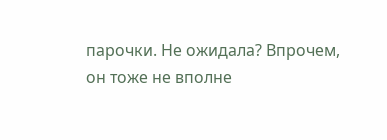парочки. Не ожидала? Впрочем, он тоже не вполне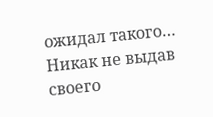ожидал такого…
Никак не выдав своего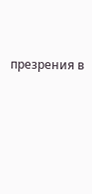презрения в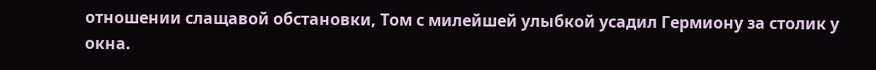отношении слащавой обстановки, Том с милейшей улыбкой усадил Гермиону за столик у окна.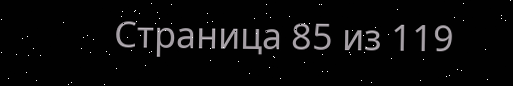Страница 85 из 119